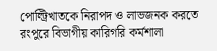পোল্ট্রিখাতকে নিরাপদ ও লাভজনক করতে রংপুরে বিভাগীয় কারিগরি কর্মশালা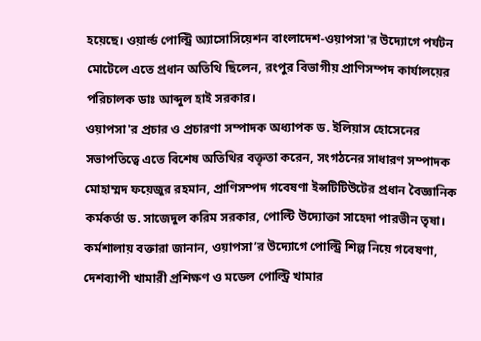হয়েছে। ওয়ার্ল্ড পোল্ট্রি অ্যাসোসিয়েশন বাংলাদেশ-ওয়াপসা'র উদ্যোগে পর্যটন মোটেলে এতে প্রধান অতিথি ছিলেন, রংপুর বিভাগীয় প্রাণিসম্পদ কার্যালয়ের পরিচালক ডাঃ আব্দুল হাই সরকার।
ওয়াপসা'র প্রচার ও প্রচারণা সম্পাদক অধ্যাপক ড. ইলিয়াস হোসেনের সভাপতিত্বে এতে বিশেষ অতিথির বক্তৃতা করেন, সংগঠনের সাধারণ সম্পাদক মোহাম্মদ ফয়েজুর রহমান, প্রাণিসম্পদ গবেষণা ইন্সটিটিউটের প্রধান বৈজ্ঞানিক কর্মকর্তা ড. সাজেদুল করিম সরকার, পোল্টি উদ্যোক্তা সাহেদা পারভীন তৃষা। কর্মশালায় বক্তারা জানান, ওয়াপসা’র উদ্যোগে পোল্ট্রি শিল্প নিয়ে গবেষণা, দেশব্যাপী খামারী প্রশিক্ষণ ও মডেল পোল্ট্রি খামার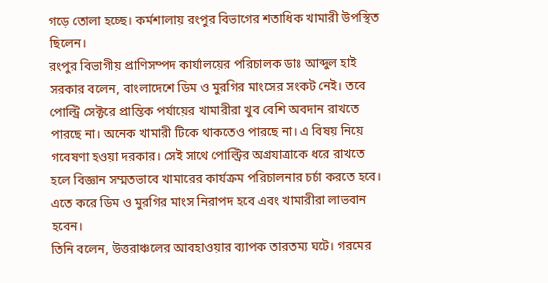গড়ে তোলা হচ্ছে। কর্মশালায় রংপুর বিভাগের শতাধিক খামারী উপস্থিত ছিলেন।
রংপুর বিভাগীয় প্রাণিসম্পদ কার্যালয়ের পরিচালক ডাঃ আব্দুল হাই সরকার বলেন, বাংলাদেশে ডিম ও মুরগির মাংসের সংকট নেই। তবে পোল্ট্রি সেক্টরে প্রান্তিক পর্যায়ের খামারীরা খুব বেশি অবদান রাখতে পারছে না। অনেক খামারী টিকে থাকতেও পারছে না। এ বিষয় নিয়ে গবেষণা হওয়া দরকার। সেই সাথে পোল্ট্রির অগ্রযাত্রাকে ধরে রাখতে হলে বিজ্ঞান সম্মতভাবে খামারের কার্যক্রম পরিচালনার চর্চা করতে হবে। এতে করে ডিম ও মুরগির মাংস নিরাপদ হবে এবং খামারীরা লাভবান হবেন।
তিনি বলেন, উত্তরাঞ্চলের আবহাওয়ার ব্যাপক তারতম্য ঘটে। গরমের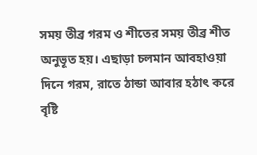সময় তীব্র গরম ও শীতের সময় তীব্র শীত অনুভূত হয়। এছাড়া চলমান আবহাওয়া দিনে গরম, রাতে ঠান্ডা আবার হঠাৎ করে বৃষ্টি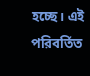হচ্ছে। এই পরিবর্তিত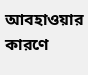আবহাওয়ার কারণে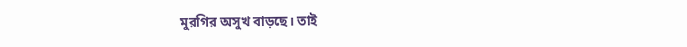মুরগির অসুখ বাড়ছে। তাই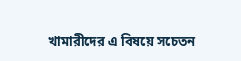খামারীদের এ বিষয়ে সচেতন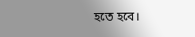হতে হবে।